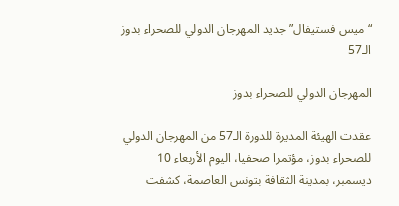“ميس فستيفال” جديد المهرجان الدولي للصحراء بدوز الـ57

المهرجان الدولي للصحراء بدوز

عقدت الهيئة المديرة للدورة الـ57 من المهرجان الدولي للصحراء بدوز، مؤتمرا صحفيا، اليوم الأربعاء 10 ديسمبر، بمدينة الثقافة بتونس العاصمة، كشفت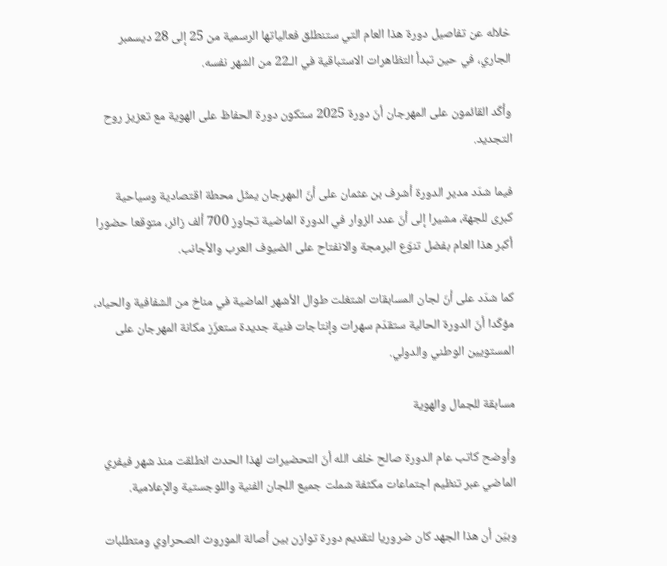خلاله عن تفاصيل دورة هذا العام التي ستنطلق فعالياتها الرسمية من 25 إلى 28 ديسمبر الجاري، في حين تبدأ التظاهرات الاستباقية في الـ22 من الشهر نفسه.

وأكّد القائمون على المهرجان أنّ دورة 2025 ستكون دورة الحفاظ على الهوية مع تعزيز روح التجديد.

فيما شدّد مدير الدورة أشرف بن عثمان على أنّ المهرجان يمثّل محطة اقتصادية وسياحية كبرى للجهة، مشيرا إلى أنّ عدد الزوار في الدورة الماضية تجاوز 700 ألف زائر، متوقعا حضورا أكبر هذا العام بفضل تنوّع البرمجة والانفتاح على الضيوف العرب والأجانب.

كما شدّد على أنّ لجان المسابقات اشتغلت طوال الأشهر الماضية في مناخ من الشفافية والحياد، مؤكّدا أنّ الدورة الحالية ستقدّم سهرات وإنتاجات فنية جديدة ستعزّز مكانة المهرجان على المستويين الوطني والدولي.

مسابقة للجمال والهوية

وأوضح كاتب عام الدورة صالح خلف الله أنّ التحضيرات لهذا الحدث انطلقت منذ شهر فيفري الماضي عبر تنظيم اجتماعات مكثفة شملت جميع اللجان الفنية واللوجستية والإعلامية.

وبيّن أن هذا الجهد كان ضروريا لتقديم دورة توازن بين أصالة الموروث الصحراوي ومتطلبات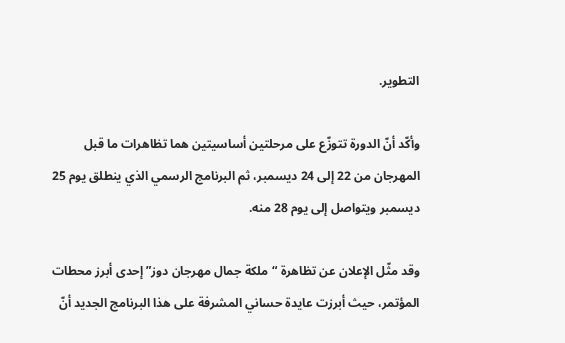التطوير.

وأكّد أنّ الدورة تتوزّع على مرحلتين أساسيتين هما تظاهرات ما قبل المهرجان من 22 إلى 24 ديسمبر، ثم البرنامج الرسمي الذي ينطلق يوم 25 ديسمبر ويتواصل إلى يوم 28 منه.

وقد مثّل الإعلان عن تظاهرة “ملكة جمال مهرجان دوز” إحدى أبرز محطات المؤتمر، حيث أبرزت عايدة حساني المشرفة على هذا البرنامج الجديد أنّ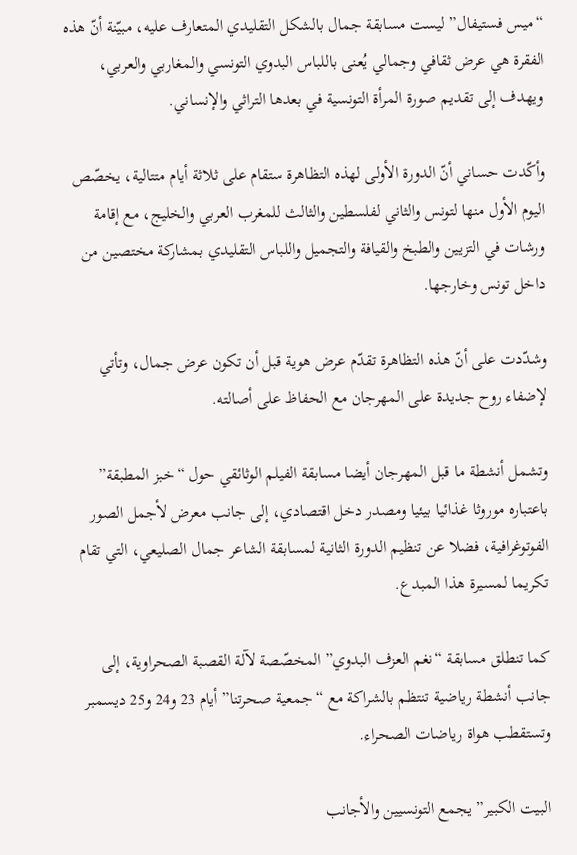“ميس فستيفال” ليست مسابقة جمال بالشكل التقليدي المتعارف عليه، مبيّنة أنّ هذه الفقرة هي عرض ثقافي وجمالي يُعنى باللباس البدوي التونسي والمغاربي والعربي، ويهدف إلى تقديم صورة المرأة التونسية في بعدها التراثي والإنساني.

وأكّدت حساني أنّ الدورة الأولى لهذه التظاهرة ستقام على ثلاثة أيام متتالية، يخصّص اليوم الأول منها لتونس والثاني لفلسطين والثالث للمغرب العربي والخليج، مع إقامة ورشات في التزيين والطبخ والقيافة والتجميل واللباس التقليدي بمشاركة مختصين من داخل تونس وخارجها.

وشدّدت على أنّ هذه التظاهرة تقدّم عرض هوية قبل أن تكون عرض جمال، وتأتي لإضفاء روح جديدة على المهرجان مع الحفاظ على أصالته.

وتشمل أنشطة ما قبل المهرجان أيضا مسابقة الفيلم الوثائقي حول “خبز المطبقة” باعتباره موروثا غذائيا بيئيا ومصدر دخل اقتصادي، إلى جانب معرض لأجمل الصور الفوتوغرافية، فضلا عن تنظيم الدورة الثانية لمسابقة الشاعر جمال الصليعي، التي تقام تكريما لمسيرة هذا المبدع.

كما تنطلق مسابقة “نغم العزف البدوي” المخصّصة لآلة القصبة الصحراوية، إلى جانب أنشطة رياضية تنتظم بالشراكة مع “جمعية صحرتنا” أيام 23 و24 و25 ديسمبر وتستقطب هواة رياضات الصحراء.

البيت الكبير” يجمع التونسيين والأجانب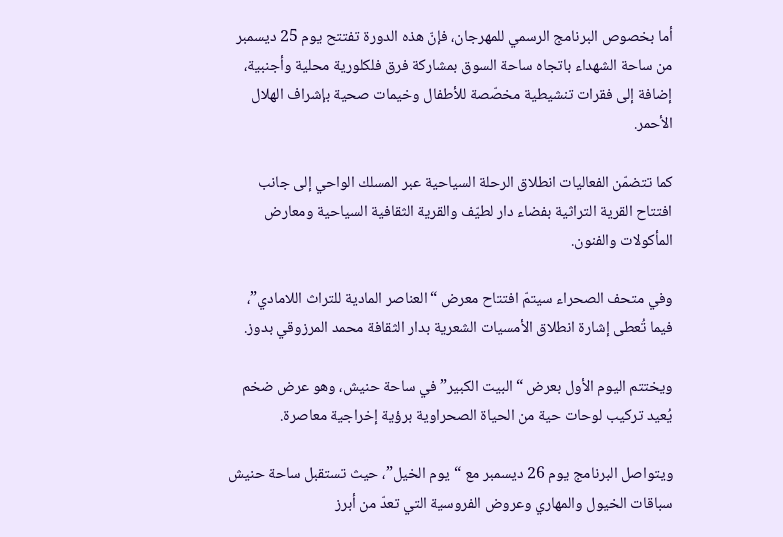أما بخصوص البرنامج الرسمي للمهرجان، فإنّ هذه الدورة تفتتح يوم 25 ديسمبر من ساحة الشهداء باتجاه ساحة السوق بمشاركة فرق فلكلورية محلية وأجنبية، إضافة إلى فقرات تنشيطية مخصّصة للأطفال وخيمات صحية بإشراف الهلال الأحمر.

كما تتضمّن الفعاليات انطلاق الرحلة السياحية عبر المسلك الواحي إلى جانب افتتاح القرية التراثية بفضاء دار لطيّف والقرية الثقافية السياحية ومعارض المأكولات والفنون.

وفي متحف الصحراء سيتمّ افتتاح معرض “العناصر المادية للتراث اللامادي”، فيما تُعطى إشارة انطلاق الأمسيات الشعرية بدار الثقافة محمد المرزوقي بدوز.

ويختتم اليوم الأول بعرض “البيت الكبير” في ساحة حنيش، وهو عرض ضخم يُعيد تركيب لوحات حية من الحياة الصحراوية برؤية إخراجية معاصرة.

ويتواصل البرنامج يوم 26 ديسمبر مع “يوم الخيل”، حيث تستقبل ساحة حنيش سباقات الخيول والمهاري وعروض الفروسية التي تعدّ من أبرز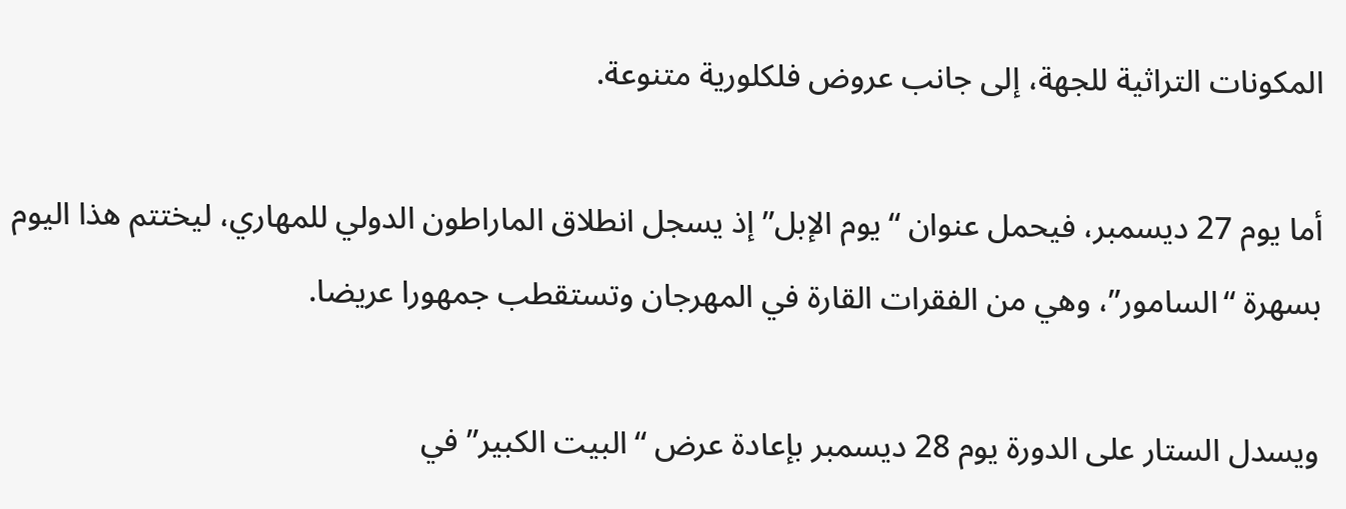المكونات التراثية للجهة، إلى جانب عروض فلكلورية متنوعة.

أما يوم 27 ديسمبر، فيحمل عنوان “يوم الإبل” إذ يسجل انطلاق الماراطون الدولي للمهاري، ليختتم هذا اليوم بسهرة “السامور”، وهي من الفقرات القارة في المهرجان وتستقطب جمهورا عريضا.

ويسدل الستار على الدورة يوم 28 ديسمبر بإعادة عرض “البيت الكبير” في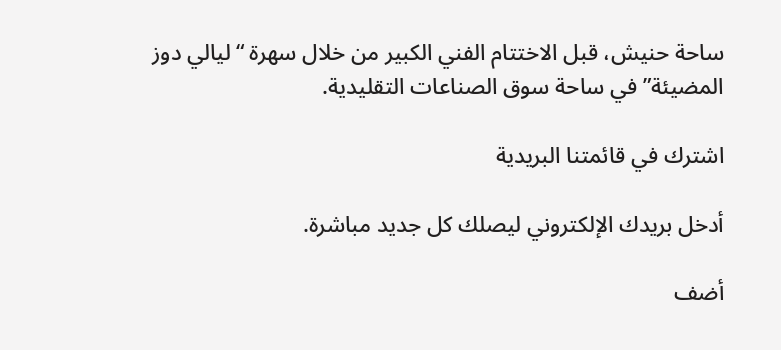ساحة حنيش، قبل الاختتام الفني الكبير من خلال سهرة “ليالي دوز المضيئة” في ساحة سوق الصناعات التقليدية.

اشترك في قائمتنا البريدية

أدخل بريدك الإلكتروني ليصلك كل جديد مباشرة.

أضف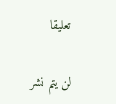تعليقا

لن يتم نشر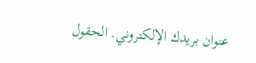عنوان بريدك الإلكتروني. الحقول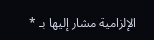الإلزامية مشار إليها بـ *